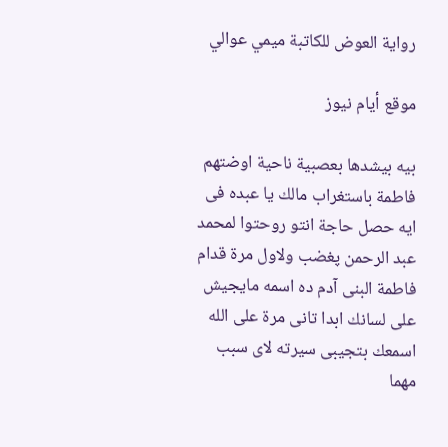رواية العوض للكاتبة ميمي عوالي

موقع أيام نيوز

بيه بيشدها بعصبية ناحية اوضتهم
فاطمة باستغراب مالك يا عبده فى ايه حصل حاجة انتو روحتوا لمحمد
عبد الرحمن پغضب ولاول مرة قدام فاطمة البنى آدم ده اسمه مايجيش على لسانك ابدا تانى مرة على الله اسمعك بتجيبى سيرته لاى سبب مهما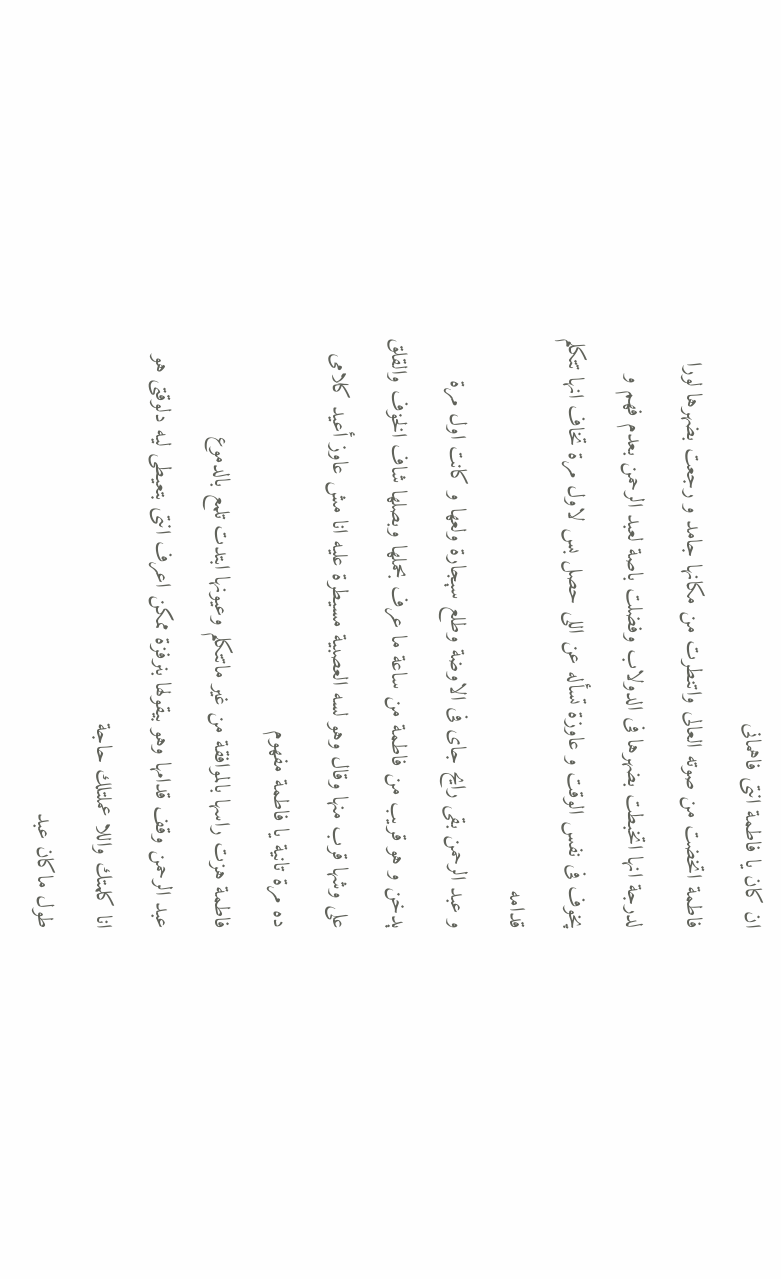ان كان يا فاطمة انتى فاهمانى
فاطمة اتخضت من صوته العالى واتنطرت من مكانها جامد و رجعت بضهرها لورا لدرجة انها اتخبطت بضهرها فى الدولاب وفضلت باصة لعبد الرحمن بعدم فهم و پخوف فى نفس الوقت و عاوزة تسأله عن اللى حصل بس لاول مرة تخاف انها تتكلم قدامه
و عبد الرحمن بقى رايح جاى فى الاوضة وطلع سېجارة ولعها و كانت اول مرة ېدخن و هو قريب من فاطمة من ساعة ما عرف بحملها وبصلها شاف الخۏف والقلق على وشها قرب منها وقال وهو لسه العصبية مسيطرة عليه انا مش عاوز أعيد كلامى ده مرة تانية يا فاطمة مفهوم
فاطمة هزت راسها بالموافقة من غير ماتتكلم وعيونها ابتدت تلمع بالدموع
عبد الرحمن وقف قدامها وهو بيقولها بنرفزة ممكن اعرف انتى بتعيطى ليه دلوقتى هو انا كلمتك واللا عملتلك حاجة
طول ماكان عبد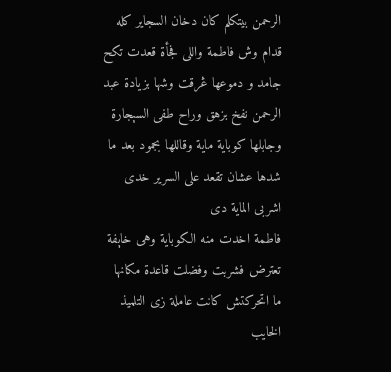الرحمن بيتكلم كان دخان السجاير كله قدام وش فاطمة واللى فجأة قعدت تكح جامد و دموعها ڠرقت وشها بزيادة عبد الرحمن نفخ بزهق وراح طفى السېجارة وجابلها كوباية ماية وقاللها بجمود بعد ما شدها عشان تقعد على السرير خدى اشربى الماية دى
فاطمة اخدت منه الكوباية وهى خاېفة تعترض فشربت وفضلت قاعدة مكانها ما اتحركتش كانت عاملة زى التلميذ الخايب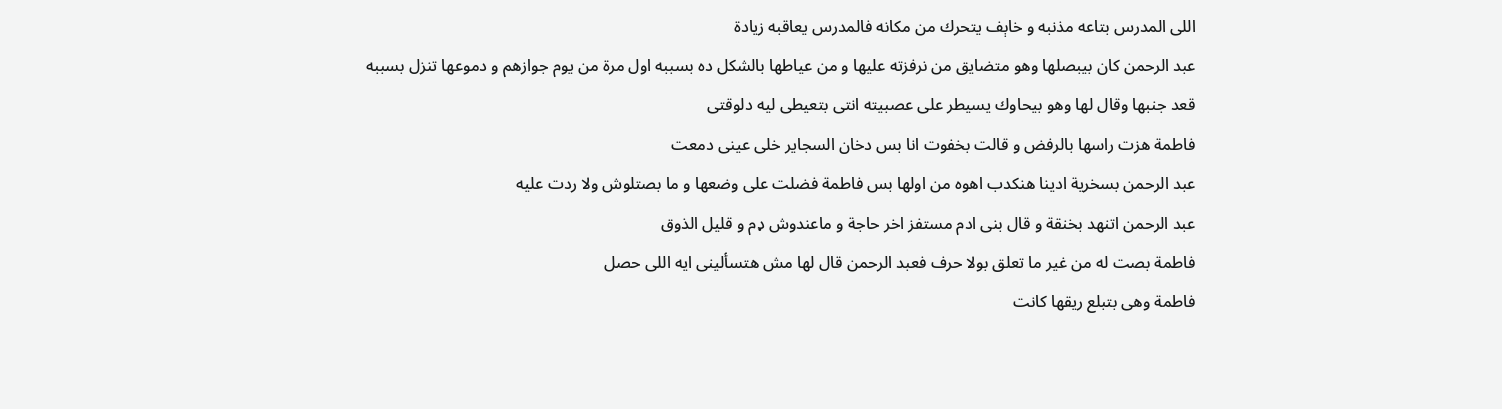اللى المدرس بتاعه مذنبه و خاېف يتحرك من مكانه فالمدرس يعاقبه زيادة
عبد الرحمن كان بيبصلها وهو متضايق من نرفزته عليها و من عياطها بالشكل ده بسببه اول مرة من يوم جوازهم و دموعها تنزل بسببه
قعد جنبها وقال لها وهو بيحاوك يسيطر على عصبيته انتى بتعيطى ليه دلوقتى
فاطمة هزت راسها بالرفض و قالت بخفوت انا بس دخان السجاير خلى عينى دمعت
عبد الرحمن بسخرية ادينا هنكدب اهوه من اولها بس فاطمة فضلت على وضعها و ما بصتلوش ولا ردت عليه
عبد الرحمن اتنهد بخنقة و قال بنى ادم مستفز اخر حاجة و ماعندوش ډم و قليل الذوق
فاطمة بصت له من غير ما تعلق بولا حرف فعبد الرحمن قال لها مش هتسألينى ايه اللى حصل
فاطمة وهى بتبلع ريقها كانت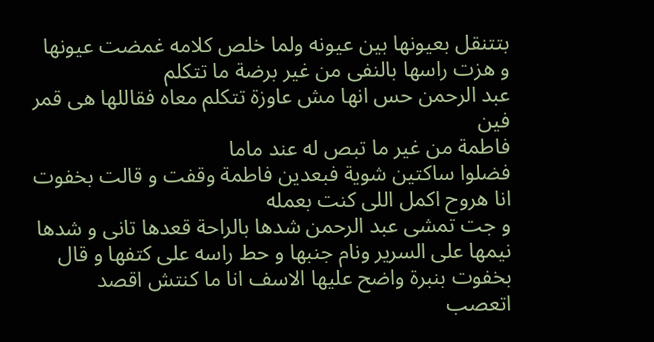بتتنقل بعيونها بين عيونه ولما خلص كلامه غمضت عيونها و هزت راسها بالنفى من غير برضة ما تتكلم
عبد الرحمن حس انها مش عاوزة تتكلم معاه فقاللها هى قمر فين
فاطمة من غير ما تبص له عند ماما
فضلوا ساكتين شوية فبعدين فاطمة وقفت و قالت بخفوت انا هروح اكمل اللى كنت بعمله
و جت تمشى عبد الرحمن شدها بالراحة قعدها تانى و شدها نيمها على السرير ونام جنبها و حط راسه على كتفها و قال
بخفوت بنبرة واضح عليها الاسف انا ما كنتش اقصد اتعصب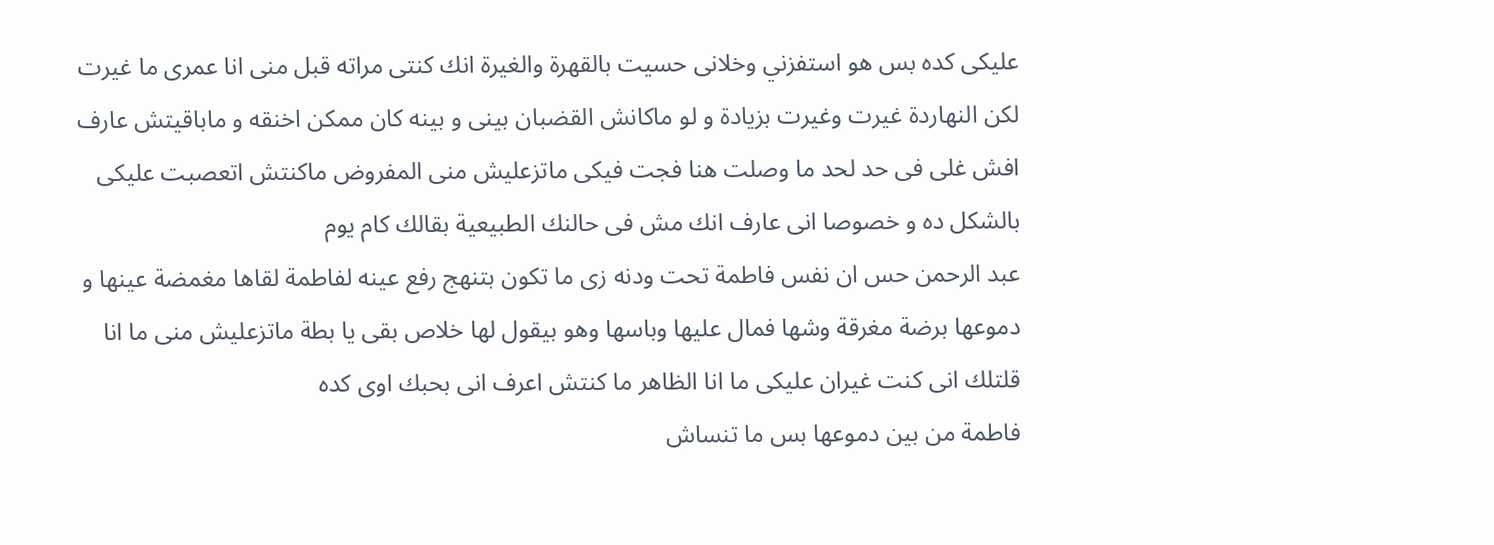عليكى كده بس هو استفزني وخلانى حسيت بالقهرة والغيرة انك كنتى مراته قبل منى انا عمرى ما غيرت لكن النهاردة غيرت وغيرت بزيادة و لو ماكانش القضبان بينى و بينه كان ممكن اخنقه و ماباقيتش عارف افش غلى فى حد لحد ما وصلت هنا فجت فيكى ماتزعليش منى المفروض ماكنتش اتعصبت عليكى بالشكل ده و خصوصا انى عارف انك مش فى حالنك الطبيعية بقالك كام يوم
عبد الرحمن حس ان نفس فاطمة تحت ودنه زى ما تكون بتنهج رفع عينه لفاطمة لقاها مغمضة عينها و دموعها برضة مغرقة وشها فمال عليها وباسها وهو بيقول لها خلاص بقى يا بطة ماتزعليش منى ما انا قلتلك انى كنت غيران عليكى ما انا الظاهر ما كنتش اعرف انى بحبك اوى كده
فاطمة من بين دموعها بس ما تنساش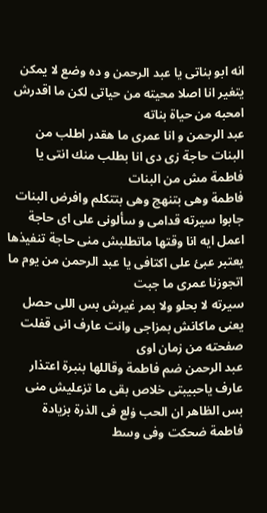انه ابو بناتى يا عبد الرحمن و ده وضع لا يمكن يتغير انا اصلا محيته من حياتى لكن ما اقدرش امحبه من حياة بناته
عبد الرحمن و انا عمرى ما هقدر اطلب من البنات حاجة زى دى انا بطلب منك انتى يا فاطمة مش من البنات
فاطمة وهى بتنهج وهى بتتكلم وافرض البنات جابوا سيرته قدامى و سألونى على اى حاجة اعمل ايه انا وقتها ماتطلبش منى حاجة تنفيذها يعتبر عبئ على اكتافى يا عبد الرحمن من يوم ما اتجوزنا عمرى ما جبت
سيرته لا بحلو ولا بمر غيرش بس اللى حصل يعنى ماكانش بمزاجى وانت عارف انى قفلت صفحته من زمان اوى
عبد الرحمن ضم فاطمة وقاللها بنبرة اعتذار عارف ياحبيبتى خلاص بقى ما تزعليش منى بس الظاهر ان الحب ۏلع فى الذرة بزيادة
فاطمة ضحكت وفى وسط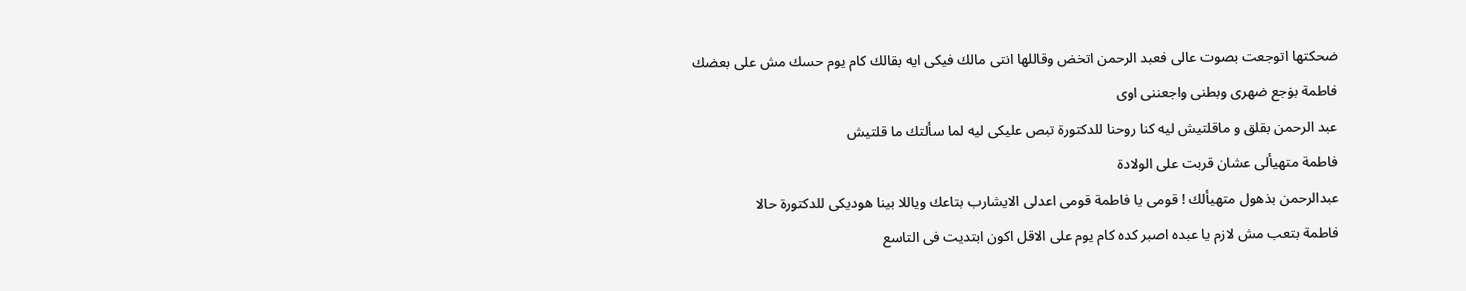ضحكتها اتوجعت بصوت عالى فعبد الرحمن اتخض وقاللها انتى مالك فيكى ايه بقالك كام يوم حسك مش على بعضك
فاطمة بۏجع ضهرى وبطنى واجعننى اوى
عبد الرحمن بقلق و ماقلتيش ليه كنا روحنا للدكتورة تبص عليكى ليه لما سألتك ما قلتيش
فاطمة متهيألى عشان قربت على الولادة
عبدالرحمن بذهول متهيألك ! قومى يا فاطمة قومى اعدلى الايشارب بتاعك وياللا بينا هوديكى للدكتورة حالا
فاطمة بتعب مش لازم يا عبده اصبر كده كام يوم على الاقل اكون ابتديت فى التاسع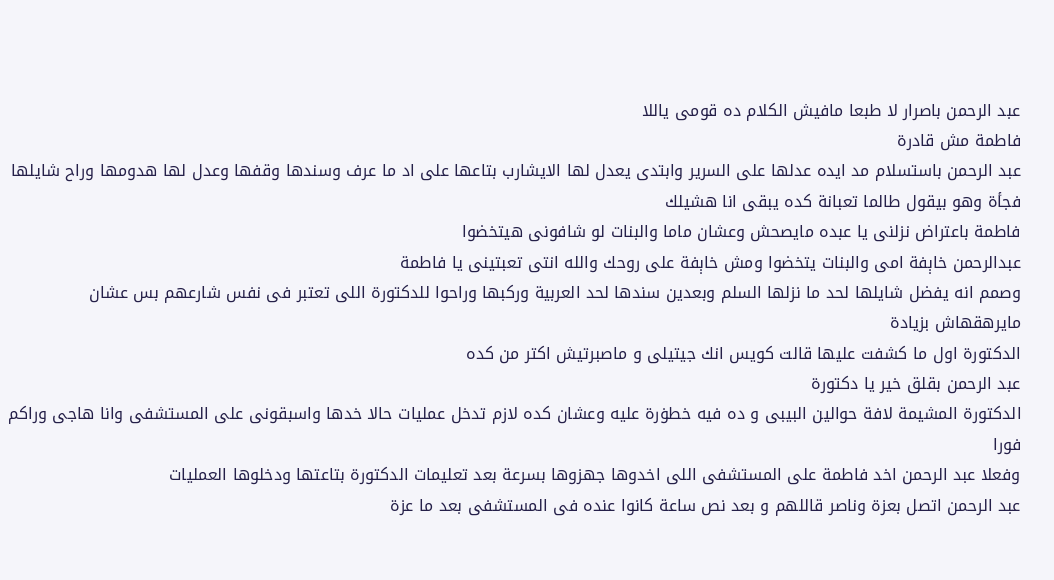عبد الرحمن باصرار لا طبعا مافيش الكلام ده قومى ياللا
فاطمة مش قادرة
عبد الرحمن باستسلام مد ايده عدلها على السرير وابتدى يعدل لها الايشارب بتاعها على اد ما عرف وسندها وقفها وعدل لها هدومها وراح شايلها فجأة وهو بيقول طالما تعبانة كده يبقى انا هشيلك
فاطمة باعتراض نزلنى يا عبده مايصحش وعشان ماما والبنات لو شافونى هيتخضوا
عبدالرحمن خاېفة امى والبنات يتخضوا ومش خاېفة على روحك والله انتى تعبتينى يا فاطمة
وصمم انه يفضل شايلها لحد ما نزلها السلم وبعدين سندها لحد العربية وركبها وراحوا للدكتورة اللى تعتبر فى نفس شارعهم بس عشان مايرهقهاش بزيادة
الدكتورة اول ما كشفت عليها قالت كويس انك جيتيلى و ماصبرتيش اكتر من كده
عبد الرحمن بقلق خير يا دكتورة
الدكتورة المشيمة لافة حوالين البيبى و ده فيه خطۏرة عليه وعشان كده لازم تدخل عمليات حالا خدها واسبقونى على المستشفى وانا هاجى وراكم فورا
وفعلا عبد الرحمن اخد فاطمة على المستشفى اللى اخدوها جهزوها بسرعة بعد تعليمات الدكتورة بتاعتها ودخلوها العمليات
عبد الرحمن اتصل بعزة وناصر قاللهم و بعد نص ساعة كانوا عنده فى المستشفى بعد ما عزة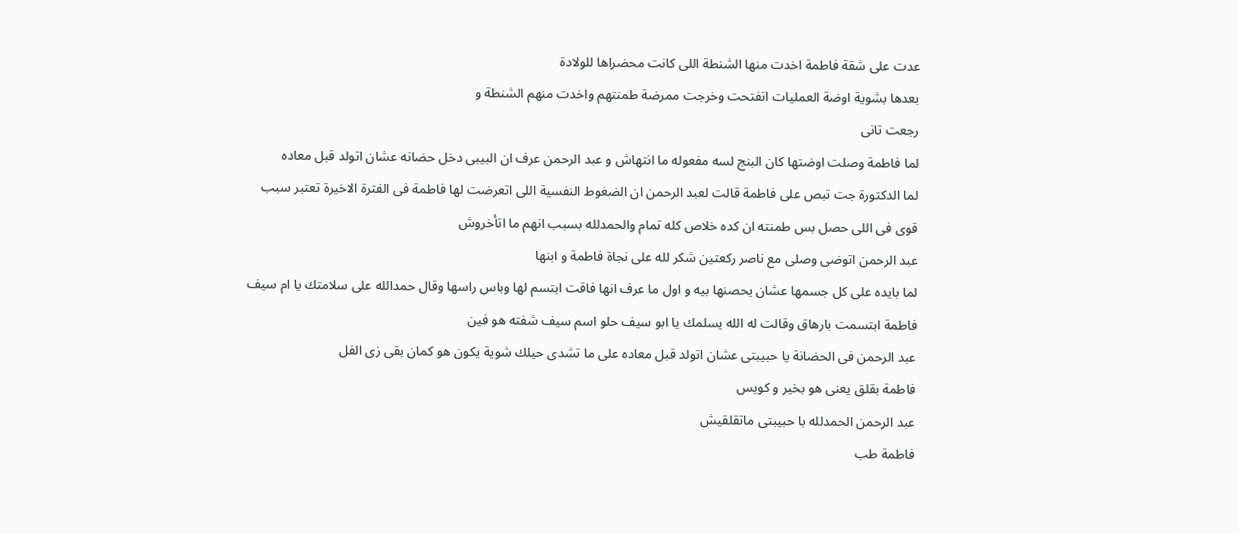عدت على شقة فاطمة اخدت منها الشنطة اللى كانت محضراها للولادة
بعدها بشوية اوضة العمليات اتفتحت وخرجت ممرضة طمنتهم واخدت منهم الشنطة و
رجعت تانى
لما فاطمة وصلت اوضتها كان البنج لسه مفعوله ما انتهاش و عبد الرحمن عرف ان البيبى دخل حضانه عشان اتولد قبل معاده
لما الدكتورة جت تبص على فاطمة قالت لعبد الرحمن ان الضغوط النفسية اللى اتعرضت لها فاطمة فى الفترة الاخيرة تعتبر سبب قوى فى اللى حصل بس طمنته ان كده خلاص كله تمام والحمدلله بسبب انهم ما اتأخروش
عبد الرحمن اتوضى وصلى مع ناصر ركعتين شكر لله على نجاة فاطمة و ابنها
لما بايده على كل جسمها عشان يحصنها بيه و اول ما عرف انها فاقت ابتسم لها وباس راسها وقال حمدالله على سلامتك يا ام سيف
فاطمة ابتسمت بارهاق وقالت له الله يسلمك يا ابو سيف حلو اسم سيف شفته هو فين
عبد الرحمن فى الحضانة يا حبيبتى عشان اتولد قبل معاده على ما تشدى حيلك شوية يكون هو كمان بقى زى الفل
فاطمة بقلق يعنى هو بخير و كويس
عبد الرحمن الحمدلله با حبيبتى ماتقلقيش
فاطمة طب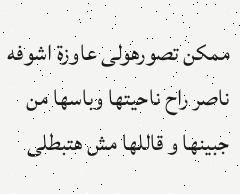ممكن تصورهولى عاوزة اشوفه
ناصر راح ناحيتها وباسها من جبينها و قاللها مش هتبطلى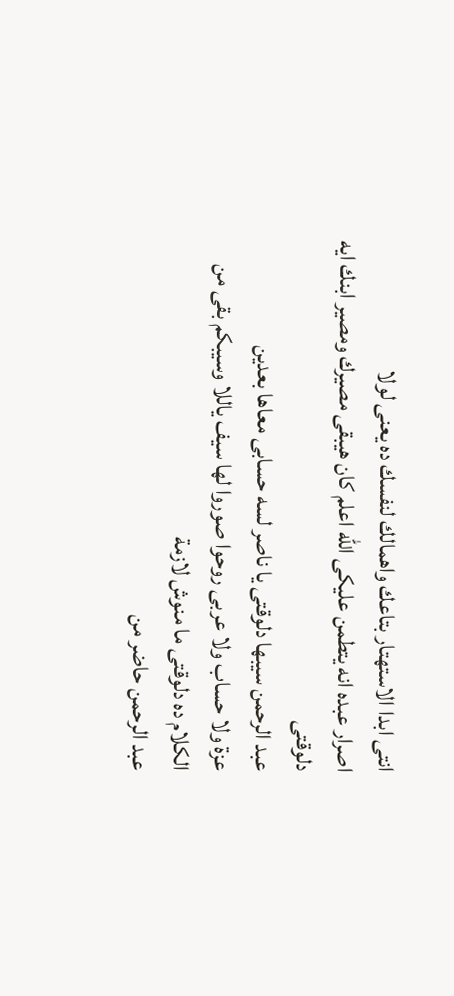انتى ابدا الاستهتار بتاعك واهمالك لنفسك ده يعنى لولا
اصرار عبده انه يتطمن عليكى الله اعلم كان هيبقى مصيرك ومصير ابنك ايه دلوقتى
عبد الرحمن سيبها دلوقتى يا ناصر لسه حسابى معاها بعدين
عزة ولا حساب ولا عربى روحوا صوروا لها سيف ياللا وسيبكم بقى من الكلام ده دلوقتى ما منوش لازمة
عبد الرحمن حاضر من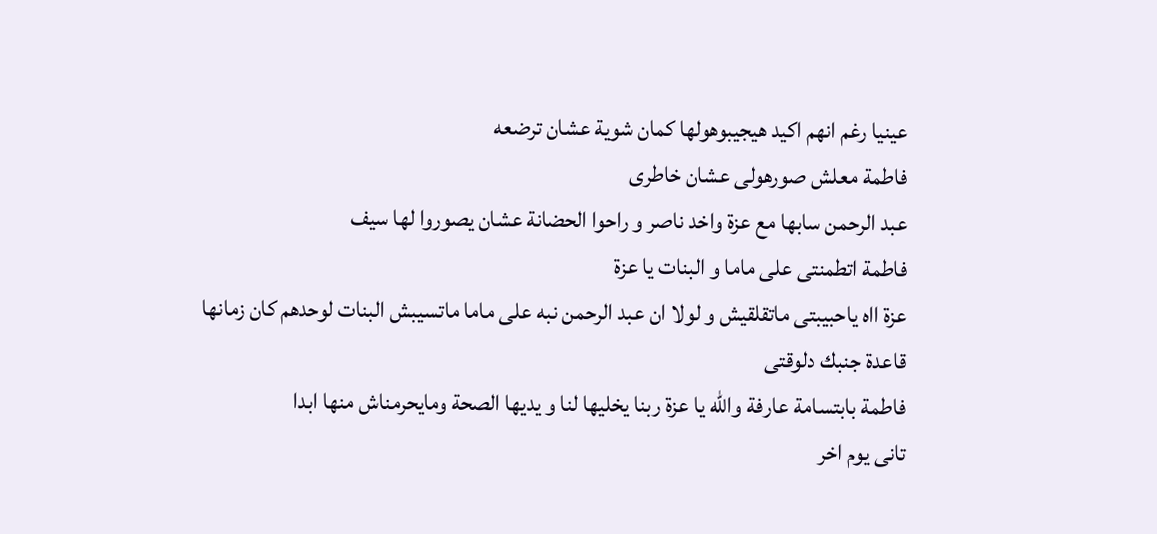عينيا رغم انهم اكيد هيجيبوهولها كمان شوية عشان ترضعه
فاطمة معلش صورهولى عشان خاطرى
عبد الرحمن سابها مع عزة واخد ناصر و راحوا الحضانة عشان يصوروا لها سيف
فاطمة اتطمنتى على ماما و البنات يا عزة
عزة ااه ياحبيبتى ماتقلقيش و لولا ان عبد الرحمن نبه على ماما ماتسيبش البنات لوحدهم كان زمانها قاعدة جنبك دلوقتى
فاطمة بابتسامة عارفة والله يا عزة ربنا يخليها لنا و يديها الصحة ومايحرمناش منها ابدا
تانى يوم اخر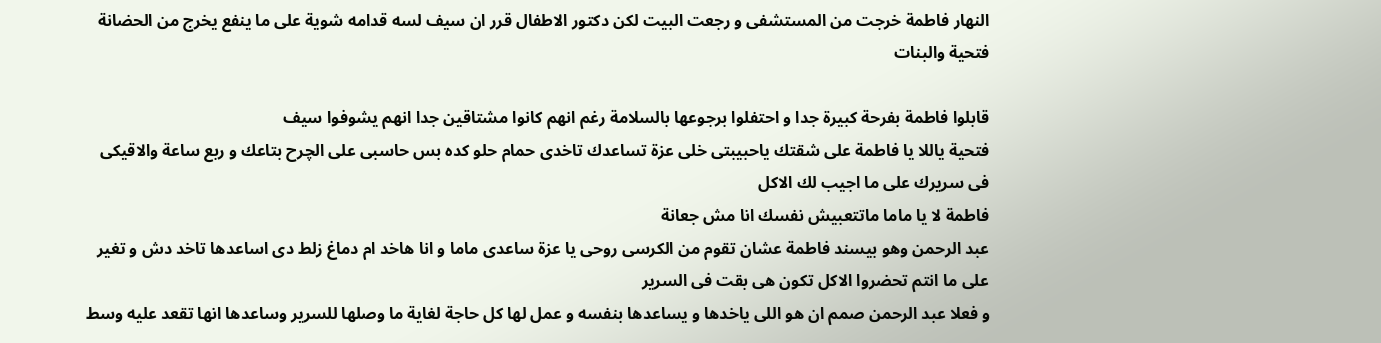النهار فاطمة خرجت من المستشفى و رجعت البيت لكن دكتور الاطفال قرر ان سيف لسه قدامه شوية على ما ينفع يخرج من الحضانة
فتحية والبنات

قابلوا فاطمة بفرحة كبيرة جدا و احتفلوا برجوعها بالسلامة رغم انهم كانوا مشتاقين جدا انهم يشوفوا سيف
فتحية ياللا يا فاطمة على شقتك ياحبيبتى خلى عزة تساعدك تاخدى حمام حلو كده بس حاسبى على الچرح بتاعك و ربع ساعة والاقيكى فى سريرك على ما اجيب لك الاكل
فاطمة لا يا ماما ماتتعبيش نفسك انا مش جعانة
عبد الرحمن وهو بيسند فاطمة عشان تقوم من الكرسى روحى يا عزة ساعدى ماما و انا هاخد ام دماغ زلط دى اساعدها تاخد دش و تغير على ما انتم تحضروا الاكل تكون هى بقت فى السرير
و فعلا عبد الرحمن صمم ان هو اللى ياخدها و يساعدها بنفسه و عمل لها كل حاجة لغاية ما وصلها للسرير وساعدها انها تقعد عليه وسط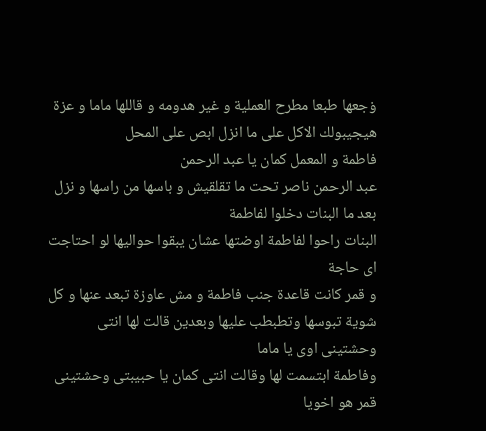ۏجعها طبعا مطرح العملية و غير هدومه و قاللها ماما و عزة هيجيبولك الاكل على ما انزل ابص على المحل
فاطمة و المعمل كمان يا عبد الرحمن
عبد الرحمن ناصر تحت ما تقلقيش و باسها من راسها و نزل بعد ما البنات دخلوا لفاطمة
البنات راحوا لفاطمة اوضتها عشان يبقوا حواليها لو احتاجت اى حاجة
و قمر كانت قاعدة جنب فاطمة و مش عاوزة تبعد عنها و كل شوية تبوسها وتطبطب عليها وبعدين قالت لها انتى وحشتينى اوى يا ماما
وفاطمة ابتسمت لها وقالت انتى كمان يا حبيبتى وحشتينى
قمر هو اخويا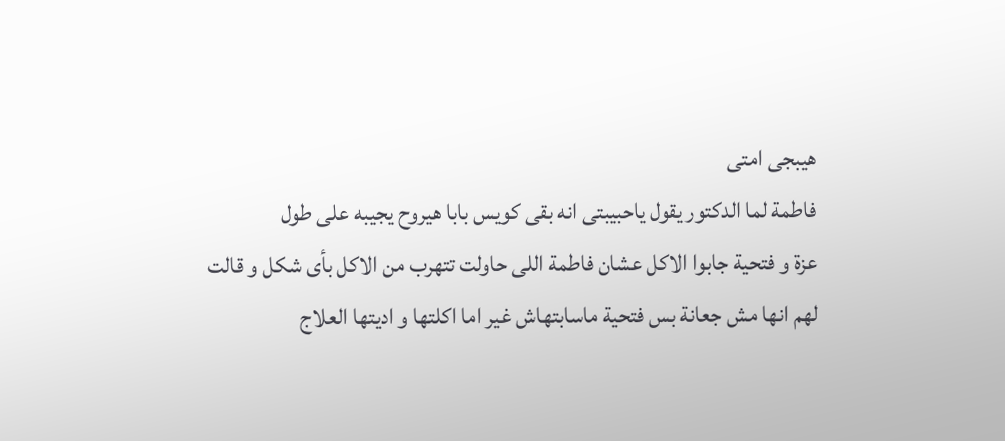هيبجى امتى
فاطمة لما الدكتور يقول ياحبيبتى انه بقى كويس بابا هيروح يجيبه على طول
عزة و فتحية جابوا الاكل عشان فاطمة اللى حاولت تتهرب من الاكل بأى شكل و قالت لهم انها مش جعانة بس فتحية ماسابتهاش غير اما اكلتها و اديتها العلاج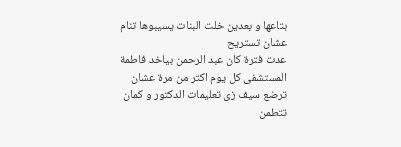بتاعها و بعدين خلت البنات يسيبوها تنام عشان تستريح
عدت فترة كان عبد الرحمن بياخد فاطمة المستشفى كل يوم اكتر من مرة عشان ترضع سيف زى تعليمات الدكتور و كمان تتطمن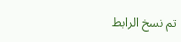تم نسخ الرابط